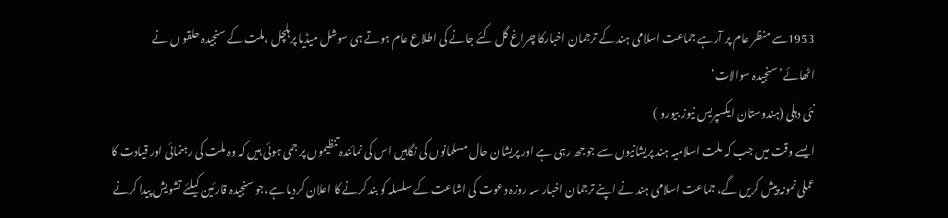1953سے منظر عام پر آرہے جماعت اسلامی ہند کے ترجمان اخبارکا چراغ گل کئے جانے کی اطلاع عام ہوتے ہی سوشل میڈیا پرہلچل ،ملت کے سنجیدہ حلقو ں نے اٹھائے’سنجیدہ سوالات‘
نئی دہلی (ہندوستان ایکسپریس نیوز بیورو )
ایسے وقت میں جب کہ ملت اسلامیہ ہند پریشانیوں سے جوجھ رہی ہے اور پریشان حال مسلمانوں کی نگاہیں اس کی نمائندہ تنظیموں پر جمی ہوئی ہیں کہ وہ ملت کی رہنمائی اور قیادت کا عملی نمونہ پیش کریں گے، جماعت اسلامی ہند نے اپنے ترجمان اخبار سہ روزہ دعوت کی اشاعت کے سلسلہ کو بند کرنے کا اعلان کردیا ہے،جو سنجیدہ قارئین کیلئے تشویش پیدا کرنے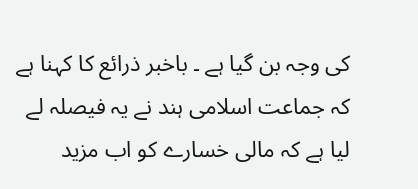کی وجہ بن گیا ہے ۔ باخبر ذرائع کا کہنا ہے کہ جماعت اسلامی ہند نے یہ فیصلہ لے لیا ہے کہ مالی خسارے کو اب مزید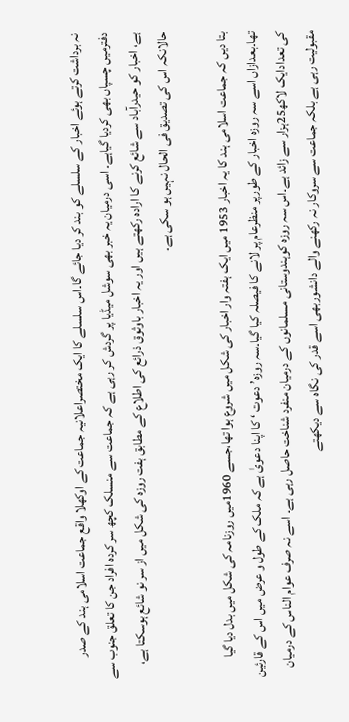نہ برداشت کرتے ہوئے اخبار کے سلسلے کو بند کر دیا جائے گا۔اس سلسلے کا ایک مختصراعلانیہ جماعت کے اوکھلا واقع جماعت اسلامی ہند کے صدر دفترمیں چسپاں بھی کردیا گیاہے۔ اسی درمیان یہ خبر بھی سوشل میڈیا پر گردش کر رہی ہے کہ جماعت سے منسلک کچھ سر کردہ افراد جن کا تعلق جنوب سے ہے، اخبار کو حیدرآباد سے شائع کرنے کا ارادہ رکھتے ہیں اور یہ اخبار باوثوق ذرائع کی اطلاع کے مطابق ہفت روزہ کی شکل میں از سر نو شائع ہوسکتا ہے، حالانکہ اس کی تصدیق فی الحال نہیں ہو سکی ہے۔

بتا دیں کہ جماعت اسلامی ہند کا یہ اخبار 1953 میں ایک ہفتہ وار اخبار کی شکل میں شروع ہوا تھا،جسے 1960میں روزنامہ کی شکل میں بدل دیا گیا تھا۔بعدازاں اسے سہ روزہ اخبار کے طورپر منظرعام پر لانے کا فیصلہ کیا گیا۔سہ روزہ’ دعوت ‘ کا اپنا دعویٰ ہے کہ ملک کے طول و عرض میں اس کے قارئین کی تعدادایک لاکھ25ہزار سے زائد ہے۔اس سہ روزہ کوہندوستانی مسلمانوں کے درمیان منفرد شناخت حاصل رہی ہے۔ اسے نہ صرف عوام الناس کے درمیان مقبولیت رہی ہے بلکہ جماعت سے سروکار نہ رکھنے والے دانشوربھی اسے قدر کی نگاہ سے دیکھتے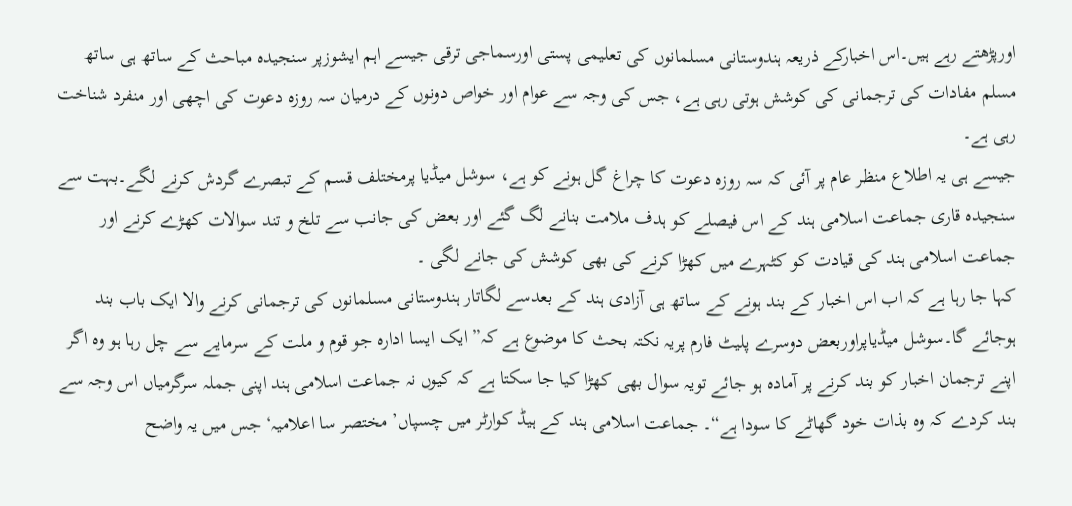اورپڑھتے رہے ہیں۔اس اخبارکے ذریعہ ہندوستانی مسلمانوں کی تعلیمی پستی اورسماجی ترقی جیسے اہم ایشوزپر سنجیدہ مباحث کے ساتھ ہی ساتھ مسلم مفادات کی ترجمانی کی کوشش ہوتی رہی ہے، جس کی وجہ سے عوام اور خواص دونوں کے درمیان سہ روزہ دعوت کی اچھی اور منفرد شناخت رہی ہے۔
جیسے ہی یہ اطلاع منظر عام پر آئی کہ سہ روزہ دعوت کا چراغ گل ہونے کو ہے، سوشل میڈیا پرمختلف قسم کے تبصرے گردش کرنے لگے۔بہت سے سنجیدہ قاری جماعت اسلامی ہند کے اس فیصلے کو ہدف ملامت بنانے لگ گئے اور بعض کی جانب سے تلخ و تند سوالات کھڑے کرنے اور جماعت اسلامی ہند کی قیادت کو کٹہرے میں کھڑا کرنے کی بھی کوشش کی جانے لگی ۔
کہا جا رہا ہے کہ اب اس اخبار کے بند ہونے کے ساتھ ہی آزادی ہند کے بعدسے لگاتار ہندوستانی مسلمانوں کی ترجمانی کرنے والا ایک باب بند ہوجائے گا۔سوشل میڈیاپراوربعض دوسرے پلیٹ فارم پریہ نکتہ بحث کا موضوع ہے کہ” ایک ایسا ادارہ جو قوم و ملت کے سرمایے سے چل رہا ہو وہ اگر اپنے ترجمان اخبار کو بند کرنے پر آمادہ ہو جائے تویہ سوال بھی کھڑا کیا جا سکتا ہے کہ کیوں نہ جماعت اسلامی ہند اپنی جملہ سرگرمیاں اس وجہ سے بند کردے کہ وہ بذات خود گھاٹے کا سودا ہے“۔ جماعت اسلامی ہند کے ہیڈ کوارٹر میں چسپاں’ مختصر سا اعلامیہ‘ جس میں یہ واضح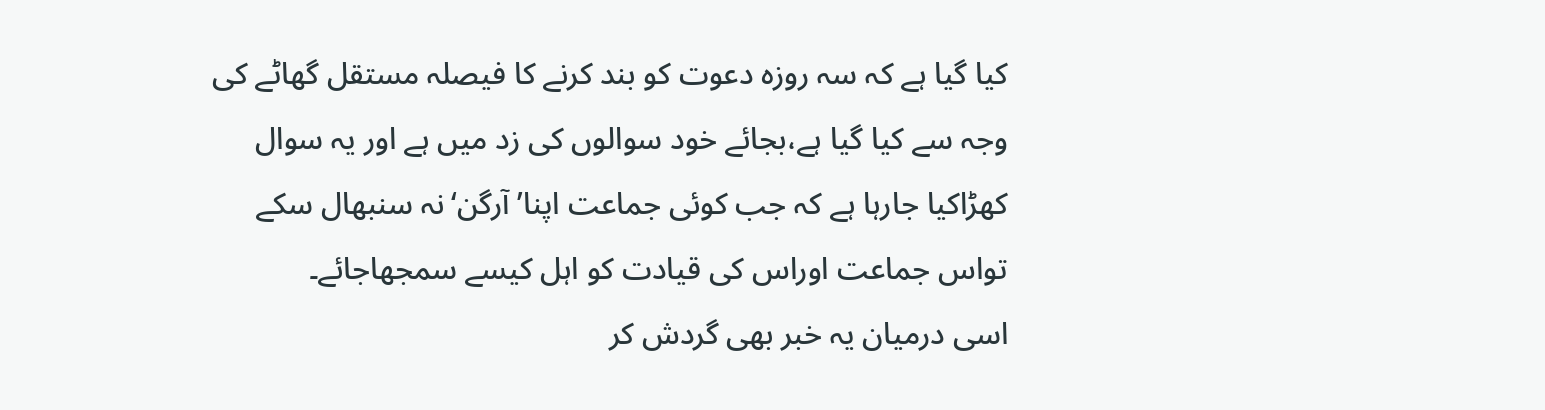کیا گیا ہے کہ سہ روزہ دعوت کو بند کرنے کا فیصلہ مستقل گھاٹے کی وجہ سے کیا گیا ہے،بجائے خود سوالوں کی زد میں ہے اور یہ سوال کھڑاکیا جارہا ہے کہ جب کوئی جماعت اپنا’ آرگن‘نہ سنبھال سکے تواس جماعت اوراس کی قیادت کو اہل کیسے سمجھاجائے۔
اسی درمیان یہ خبر بھی گردش کر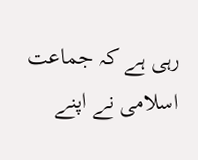رہی ہے کہ جماعت اسلامی نے اپنے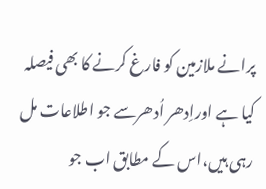پرانے ملازمین کو فارغ کرنے کا بھی فیصلہ کیا ہے اوراِدھر اُدھرسے جو اطلاعات مل رہی ہیں،اس کے مطابق اب جو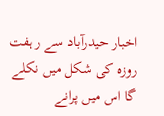اخبار حیدرآباد سے ر ہفت روزہ کی شکل میں نکلے گا اس میں پرانے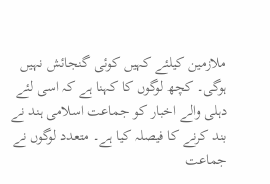ملازمین کیلئے کہیں کوئی گنجائش نہیں ہوگی۔ کچھ لوگوں کا کہنا ہے کہ اسی لئے دہلی والے اخبار کو جماعت اسلامی ہند نے بند کرنے کا فیصلہ کیا ہے۔ متعدد لوگوں نے جماعت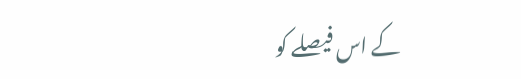کے اس فیصلے کو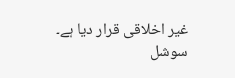غیر اخلاقی قرار دیا ہے۔
سوشل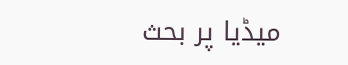میڈیا پر بحث